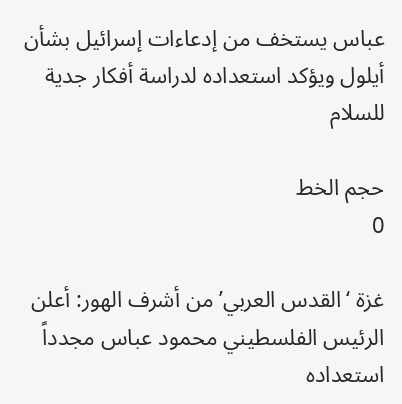عباس يستخف من إدعاءات إسرائيل بشأن أيلول ويؤكد استعداده لدراسة أفكار جدية للسلام

حجم الخط
0

غزة ‘القدس العربي’ من أشرف الهور: أعلن الرئيس الفلسطيني محمود عباس مجدداً استعداده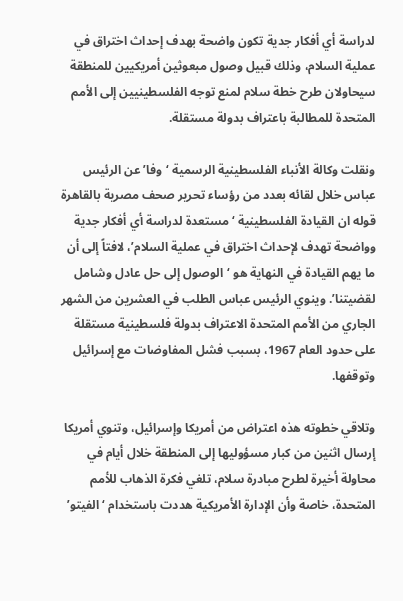لدراسة أي أفكار جدية تكون واضحة بهدف إحداث اختراق في عملية السلام، وذلك قبيل وصول مبعوثين أمريكيين للمنطقة سيحاولان طرح خطة سلام لمنع توجه الفلسطينيين إلى الأمم المتحدة للمطالبة باعتراف بدولة مستقلة.

ونقلت وكالة الأنباء الفلسطينية الرسمية ‘وفا’ عن الرئيس عباس خلال لقائه بعدد من رؤساء تحرير صحف مصرية بالقاهرة قوله ان القيادة الفلسطينية ‘مستعدة لدراسة أي أفكار جدية وواضحة تهدف لإحداث اختراق في عملية السلام’، لافتاً إلى أن ما يهم القيادة في النهاية هو ‘الوصول إلى حل عادل وشامل لقضيتنا’. وينوي الرئيس عباس الطلب في العشرين من الشهر الجاري من الأمم المتحدة الاعتراف بدولة فلسطينية مستقلة على حدود العام 1967، بسبب فشل المفاوضات مع إسرائيل وتوقفها.

وتلاقي خطوته هذه اعتراض من أمريكا وإسرائيل، وتنوي أمريكا إرسال اثنين من كبار مسؤوليها إلى المنطقة خلال أيام في محاولة أخيرة لطرح مبادرة سلام، تلغي فكرة الذهاب للأمم المتحدة، خاصة وأن الإدارة الأمريكية هددت باستخدام ‘الفيتو’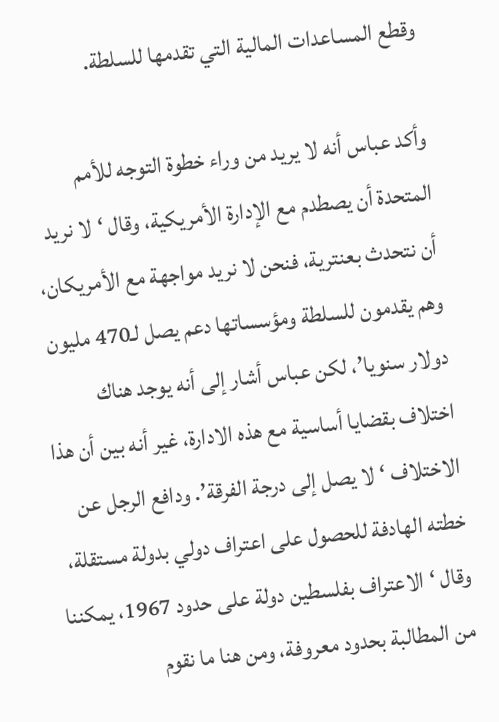وقطع المساعدات المالية التي تقدمها للسلطة.

وأكد عباس أنه لا يريد من وراء خطوة التوجه للأمم المتحدة أن يصطدم مع الإدارة الأمريكية، وقال ‘لا نريد أن نتحدث بعنترية، فنحن لا نريد مواجهة مع الأمريكان، وهم يقدمون للسلطة ومؤسساتها دعم يصل لـ470 مليون دولار سنويا’، لكن عباس أشار إلى أنه يوجد هناك اختلاف بقضايا أساسية مع هذه الادارة، غير أنه بين أن هذا الاختلاف ‘لا يصل إلى درجة الفرقة’. ودافع الرجل عن خطته الهادفة للحصول على اعتراف دولي بدولة مستقلة، وقال ‘الاعتراف بفلسطين دولة على حدود 1967، يمكننا من المطالبة بحدود معروفة، ومن هنا ما نقوم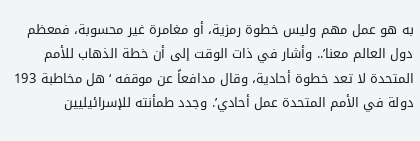به هو عمل مهم وليس خطوة رمزية، أو مغامرة غير محسوبة، فمعظم دول العالم معنا’.. وأشار في ذات الوقت إلى أن خطة الذهاب للأمم المتحدة لا تعد خطوة أحادية، وقال مدافعاً عن موقفه ‘هل مخاطبة 193 دولة في الأمم المتحدة عمل أحادي’. وجدد طمأنته للإسرائيليين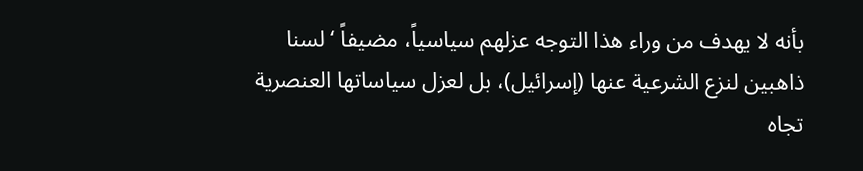بأنه لا يهدف من وراء هذا التوجه عزلهم سياسياً، مضيفاً ‘لسنا ذاهبين لنزع الشرعية عنها (إسرائيل)، بل لعزل سياساتها العنصرية تجاه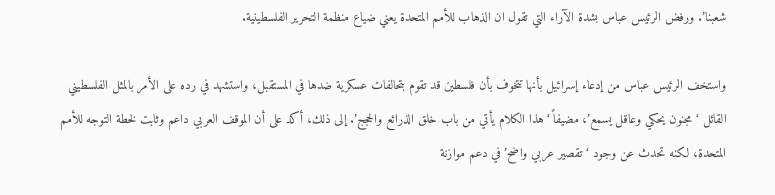شعبنا’. ورفض الرئيس عباس بشدة الآراء التي تقول ان الذهاب للأمم المتحدة يعني ضياع منظمة التحرير الفلسطينية.

واستخف الرئيس عباس من إدعاء إسرائيل بأنها تتخوف بأن فلسطين قد تقوم بتحالفات عسكرية ضدها في المستقبل، واستشهد في رده على الأمر بالمثل الفلسطيني القائل ‘مجنون يحكي وعاقل يسمع’، مضيفاً ‘هذا الكلام يأتي من باب خلق الذرائع والحجج’. إلى ذلك، أكد على أن الموقف العربي داعم وثابت لخطة التوجه للأمم المتحدة، لكنه تحدث عن وجود ‘تقصير عربي واضح’ في دعم موازنة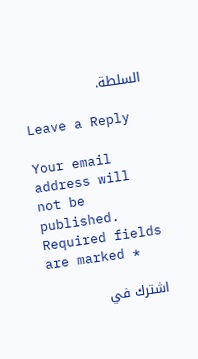السلطة.

Leave a Reply

Your email address will not be published. Required fields are marked *

اشترك في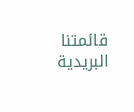قائمتنا البريدية